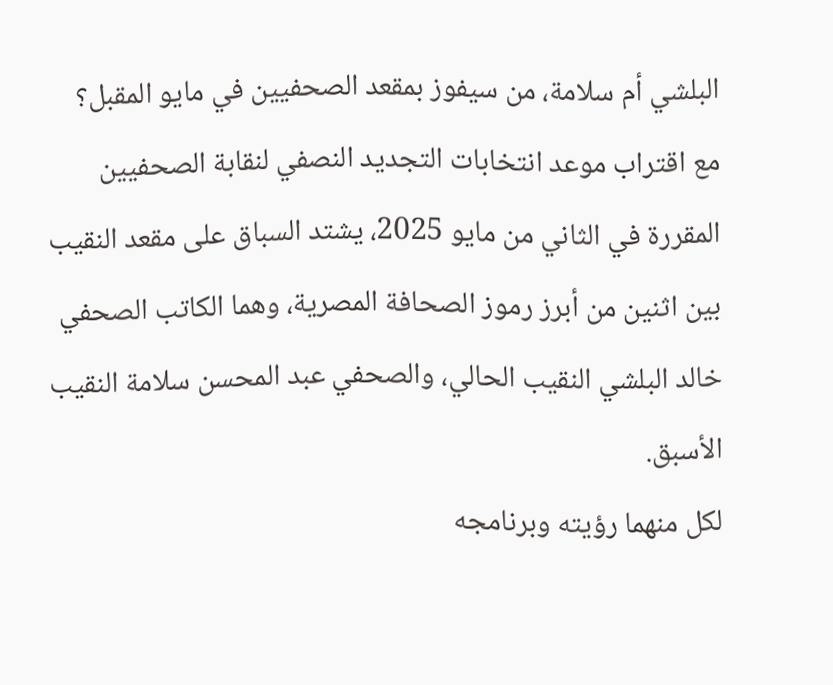البلشي أم سلامة، من سيفوز بمقعد الصحفيين في مايو المقبل؟
مع اقتراب موعد انتخابات التجديد النصفي لنقابة الصحفيين المقررة في الثاني من مايو 2025، يشتد السباق على مقعد النقيب بين اثنين من أبرز رموز الصحافة المصرية، وهما الكاتب الصحفي خالد البلشي النقيب الحالي، والصحفي عبد المحسن سلامة النقيب الأسبق.
لكل منهما رؤيته وبرنامجه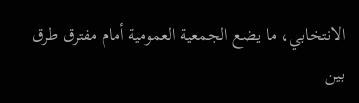الانتخابي، ما يضع الجمعية العمومية أمام مفترق طرق بين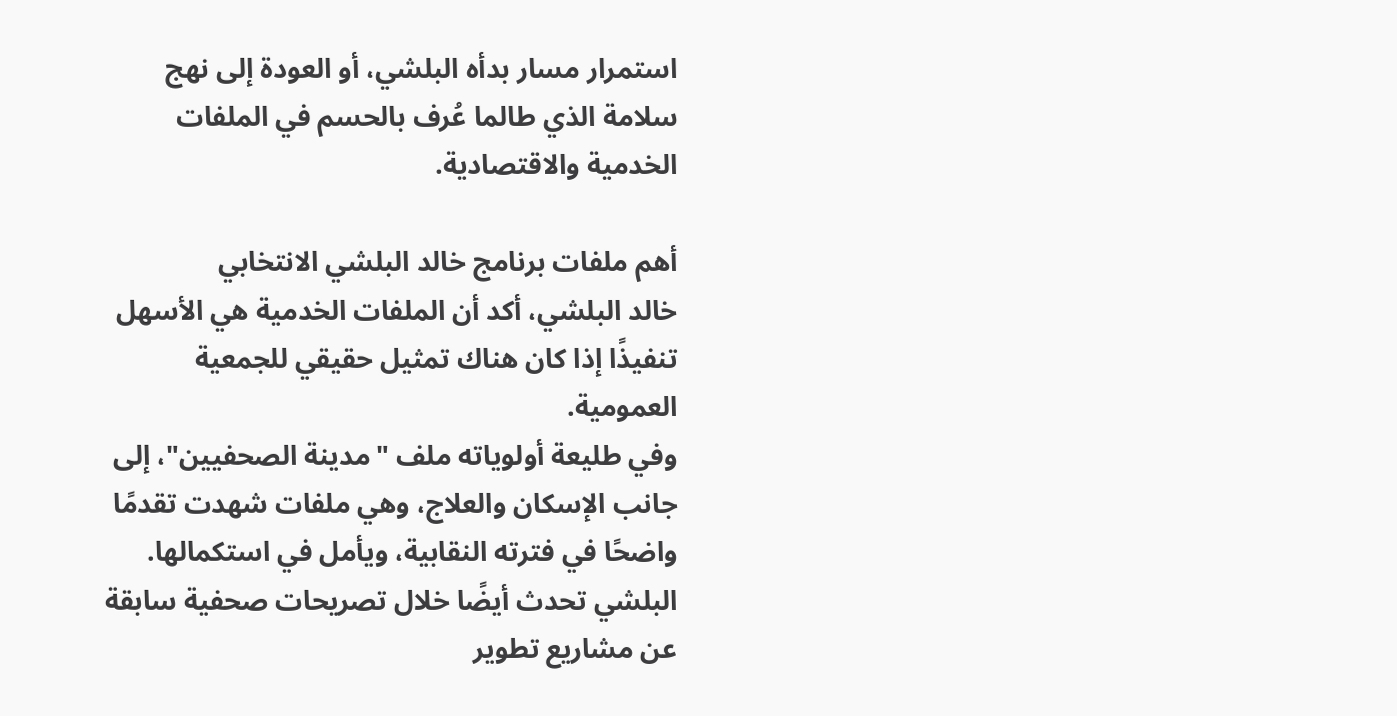استمرار مسار بدأه البلشي، أو العودة إلى نهج سلامة الذي طالما عُرف بالحسم في الملفات الخدمية والاقتصادية.

أهم ملفات برنامج خالد البلشي الانتخابي
خالد البلشي، أكد أن الملفات الخدمية هي الأسهل تنفيذًا إذا كان هناك تمثيل حقيقي للجمعية العمومية.
وفي طليعة أولوياته ملف "مدينة الصحفيين"، إلى جانب الإسكان والعلاج، وهي ملفات شهدت تقدمًا واضحًا في فترته النقابية، ويأمل في استكمالها.
البلشي تحدث أيضًا خلال تصريحات صحفية سابقة عن مشاريع تطوير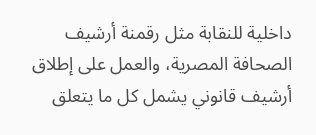داخلية للنقابة مثل رقمنة أرشيف الصحافة المصرية، والعمل على إطلاق أرشيف قانوني يشمل كل ما يتعلق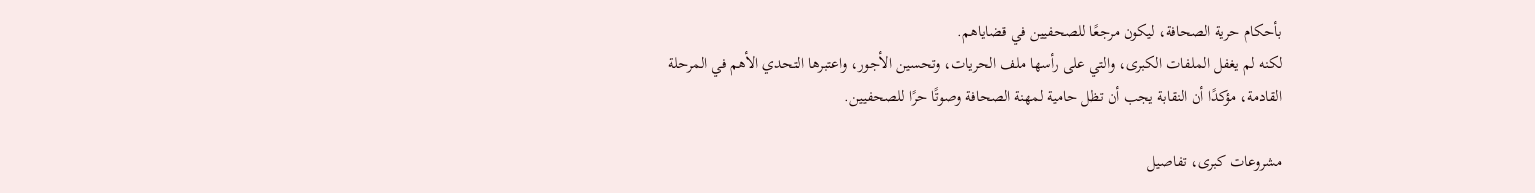بأحكام حرية الصحافة، ليكون مرجعًا للصحفيين في قضاياهم.
لكنه لم يغفل الملفات الكبرى، والتي على رأسها ملف الحريات، وتحسين الأجور، واعتبرها التحدي الأهم في المرحلة القادمة، مؤكدًا أن النقابة يجب أن تظل حامية لمهنة الصحافة وصوتًا حرًا للصحفيين.

مشروعات كبرى، تفاصيل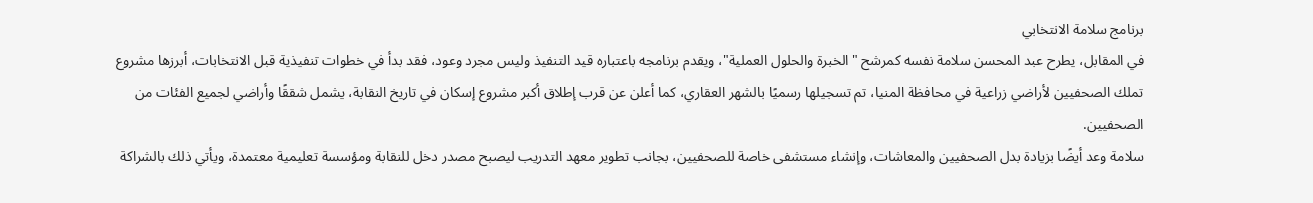برنامج سلامة الانتخابي
في المقابل، يطرح عبد المحسن سلامة نفسه كمرشح "الخبرة والحلول العملية"، ويقدم برنامجه باعتباره قيد التنفيذ وليس مجرد وعود، فقد بدأ في خطوات تنفيذية قبل الانتخابات، أبرزها مشروع تملك الصحفيين لأراضي زراعية في محافظة المنيا، تم تسجيلها رسميًا بالشهر العقاري، كما أعلن عن قرب إطلاق أكبر مشروع إسكان في تاريخ النقابة، يشمل شققًا وأراضي لجميع الفئات من الصحفيين.
سلامة وعد أيضًا بزيادة بدل الصحفيين والمعاشات، وإنشاء مستشفى خاصة للصحفيين، بجانب تطوير معهد التدريب ليصبح مصدر دخل للنقابة ومؤسسة تعليمية معتمدة، ويأتي ذلك بالشراكة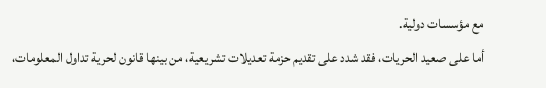مع مؤسسات دولية.
أما على صعيد الحريات، فقد شدد على تقديم حزمة تعديلات تشريعية، من بينها قانون لحرية تداول المعلومات،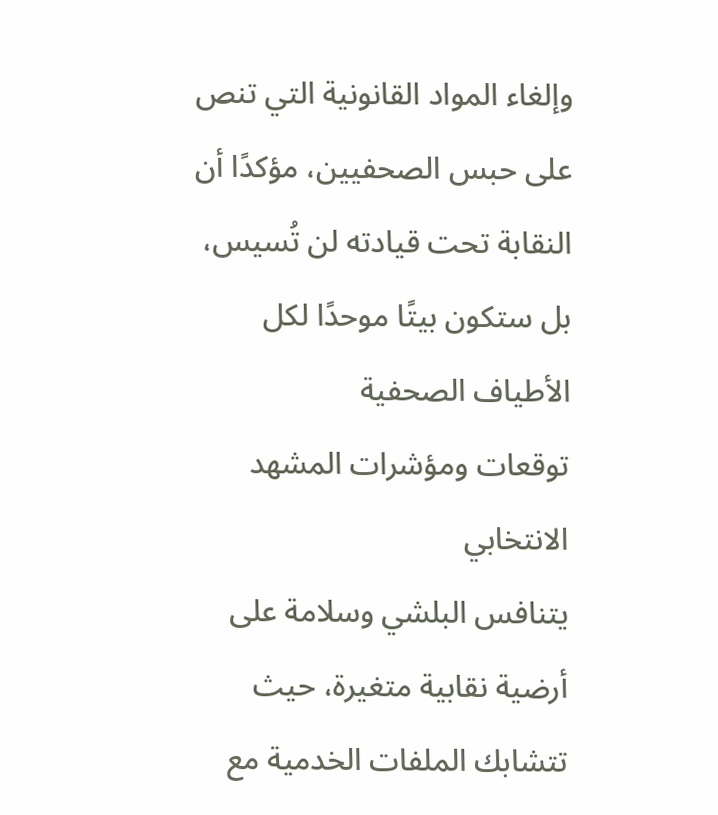وإلغاء المواد القانونية التي تنص على حبس الصحفيين، مؤكدًا أن النقابة تحت قيادته لن تُسيس، بل ستكون بيتًا موحدًا لكل الأطياف الصحفية
توقعات ومؤشرات المشهد الانتخابي
يتنافس البلشي وسلامة على أرضية نقابية متغيرة، حيث تتشابك الملفات الخدمية مع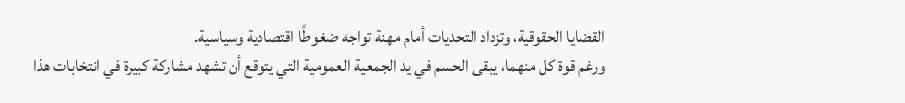القضايا الحقوقية، وتزداد التحديات أمام مهنة تواجه ضغوطًا اقتصادية وسياسية.
ورغم قوة كل منهما، يبقى الحسم في يد الجمعية العمومية التي يتوقع أن تشهد مشاركة كبيرة في انتخابات هذا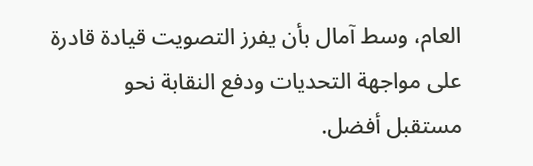العام، وسط آمال بأن يفرز التصويت قيادة قادرة على مواجهة التحديات ودفع النقابة نحو مستقبل أفضل.